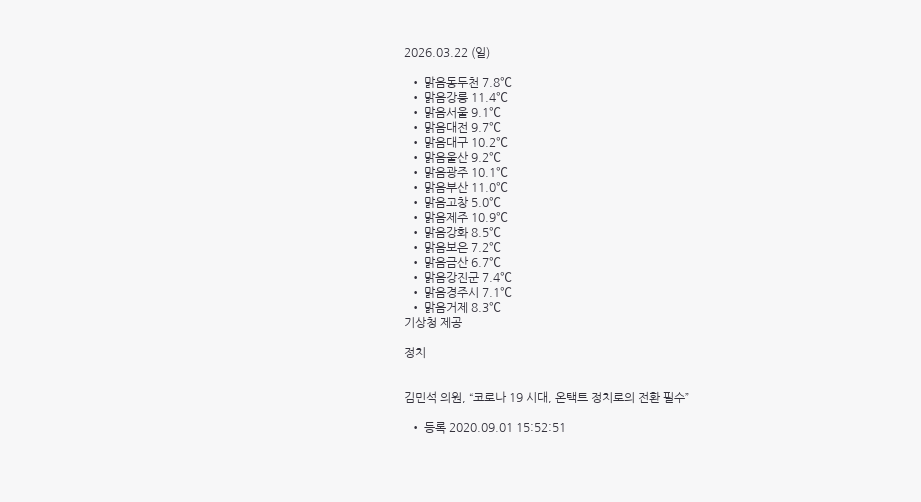2026.03.22 (일)

  • 맑음동두천 7.8℃
  • 맑음강릉 11.4℃
  • 맑음서울 9.1℃
  • 맑음대전 9.7℃
  • 맑음대구 10.2℃
  • 맑음울산 9.2℃
  • 맑음광주 10.1℃
  • 맑음부산 11.0℃
  • 맑음고창 5.0℃
  • 맑음제주 10.9℃
  • 맑음강화 8.5℃
  • 맑음보은 7.2℃
  • 맑음금산 6.7℃
  • 맑음강진군 7.4℃
  • 맑음경주시 7.1℃
  • 맑음거제 8.3℃
기상청 제공

정치


김민석 의원, “코로나 19 시대, 온택트 정치로의 전환 필수”

  • 등록 2020.09.01 15:52:51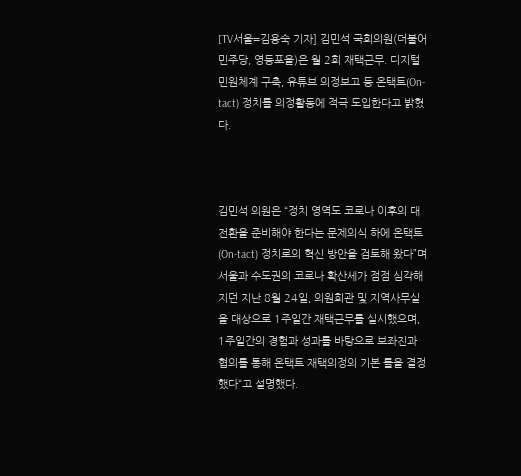[TV서울=김용숙 기자] 김민석 국회의원(더불어민주당, 영등포을)은 월 2회 재택근무. 디지털 민원체계 구축, 유튜브 의정보고 등 온택트(On-tact) 정치를 의정활동에 적극 도입한다고 밝혔다.



김민석 의원은 “정치 영역도 코로나 이후의 대전환을 준비해야 한다는 문제의식 하에 온택트(On-tact) 정치로의 혁신 방안을 검토해 왔다”며 서울과 수도권의 코로나 확산세가 점점 심각해지던 지난 8월 24일, 의원회관 및 지역사무실을 대상으로 1주일간 재택근무를 실시했으며, 1주일간의 경험과 성과를 바탕으로 보좌진과 협의를 통해 온택트 재택의정의 기본 틀을 결정했다“고 설명했다.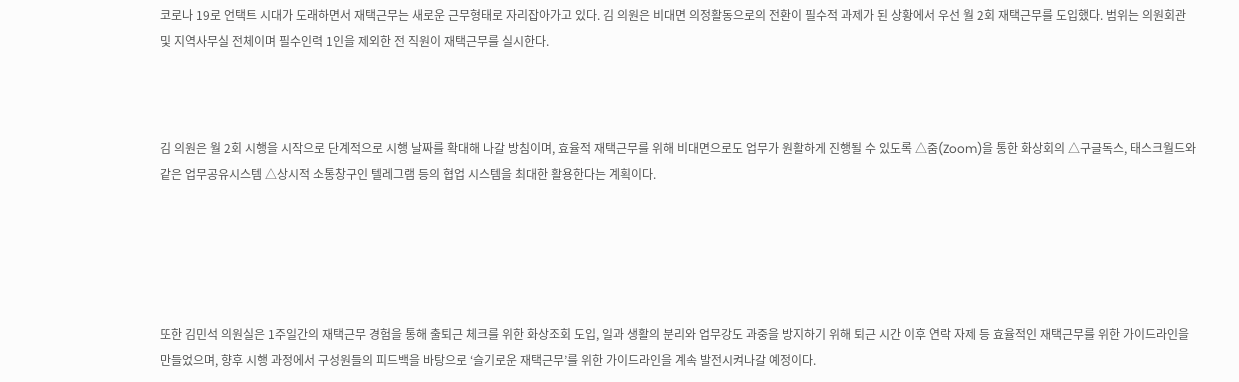코로나 19로 언택트 시대가 도래하면서 재택근무는 새로운 근무형태로 자리잡아가고 있다. 김 의원은 비대면 의정활동으로의 전환이 필수적 과제가 된 상황에서 우선 월 2회 재택근무를 도입했다. 범위는 의원회관 및 지역사무실 전체이며 필수인력 1인을 제외한 전 직원이 재택근무를 실시한다.



김 의원은 월 2회 시행을 시작으로 단계적으로 시행 날짜를 확대해 나갈 방침이며, 효율적 재택근무를 위해 비대면으로도 업무가 원활하게 진행될 수 있도록 △줌(Zoom)을 통한 화상회의 △구글독스, 태스크월드와 같은 업무공유시스템 △상시적 소통창구인 텔레그램 등의 협업 시스템을 최대한 활용한다는 계획이다.





또한 김민석 의원실은 1주일간의 재택근무 경험을 통해 출퇴근 체크를 위한 화상조회 도입, 일과 생활의 분리와 업무강도 과중을 방지하기 위해 퇴근 시간 이후 연락 자제 등 효율적인 재택근무를 위한 가이드라인을 만들었으며, 향후 시행 과정에서 구성원들의 피드백을 바탕으로 ‘슬기로운 재택근무’를 위한 가이드라인을 계속 발전시켜나갈 예정이다.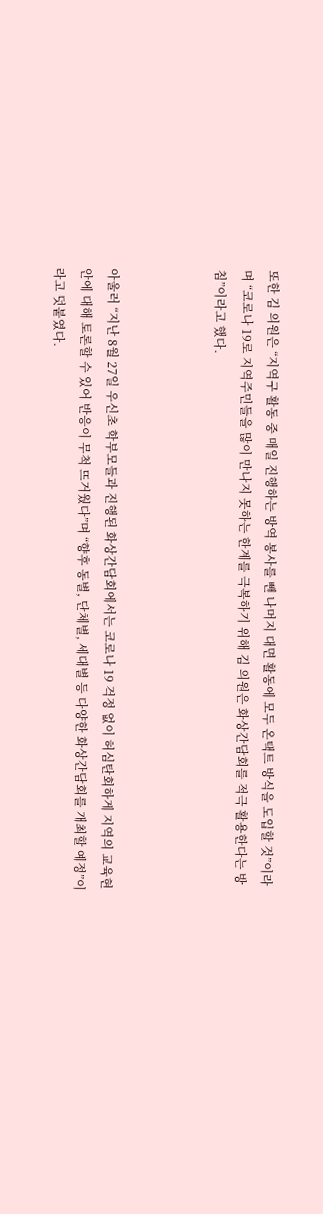또한 김 의원은 “지역구 활동 중 매일 진행하는 방역 봉사를 뺀 나머지 대면 활동에 모두 온택트 방식을 도입할 것”이라며 “코로나 19로 지역주민들을 많이 만나지 못하는 한계를 극복하기 위해 김 의원은 화상간담회를 적극 활용한다는 방침”이라고 했다.



아울러 “지난 8월 27일 우신초 학부모들과 진행된 화상간담회에서는 코로나 19 걱정 없이 허심탄회하게 지역의 교육현안에 대해 토론할 수 있어 반응이 무척 뜨거웠다”며 “향후 동별, 단체별, 세대별 등 다양한 화상간담회를 개최할 예정”이라고 덧붙였다.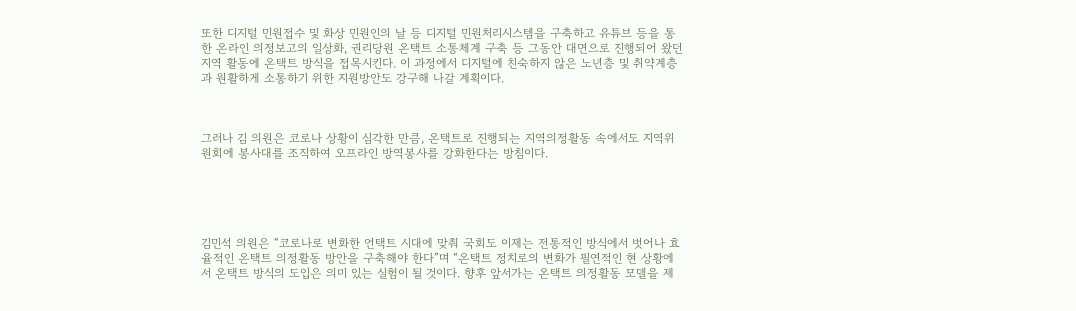또한 디지털 민원접수 및 화상 민원인의 날 등 디지털 민원처리시스템을 구축하고 유튜브 등을 통한 온라인 의정보고의 일상화, 권리당원 온택트 소통체계 구축 등 그동안 대면으로 진행되어 왔던 지역 활동에 온택트 방식을 접목시킨다. 이 과정에서 디지털에 친숙하지 않은 노년층 및 취약계층과 원활하게 소통하기 위한 지원방안도 강구해 나갈 계획이다.



그러나 김 의원은 코로나 상황이 심각한 만큼, 온택트로 진행되는 지역의정활동 속에서도 지역위원회에 봉사대를 조직하여 오프라인 방역봉사를 강화한다는 방침이다.





김민석 의원은 “코로나로 변화한 언택트 시대에 맞춰 국회도 이제는 전통적인 방식에서 벗어나 효율적인 온택트 의정활동 방안을 구축해야 한다”며 “온택트 정치로의 변화가 필연적인 현 상황에서 온택트 방식의 도입은 의미 있는 실험이 될 것이다. 향후 앞서가는 온택트 의정활동 모델을 제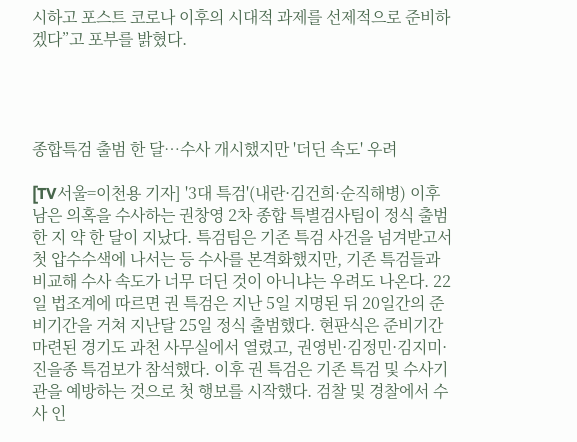시하고 포스트 코로나 이후의 시대적 과제를 선제적으로 준비하겠다”고 포부를 밝혔다.




종합특검 출범 한 달…수사 개시했지만 '더딘 속도' 우려

[TV서울=이천용 기자] '3대 특검'(내란·김건희·순직해병) 이후 남은 의혹을 수사하는 권창영 2차 종합 특별검사팀이 정식 출범한 지 약 한 달이 지났다. 특검팀은 기존 특검 사건을 넘겨받고서 첫 압수수색에 나서는 등 수사를 본격화했지만, 기존 특검들과 비교해 수사 속도가 너무 더딘 것이 아니냐는 우려도 나온다. 22일 법조계에 따르면 권 특검은 지난 5일 지명된 뒤 20일간의 준비기간을 거쳐 지난달 25일 정식 출범했다. 현판식은 준비기간 마련된 경기도 과천 사무실에서 열렸고, 권영빈·김정민·김지미·진을종 특검보가 참석했다. 이후 권 특검은 기존 특검 및 수사기관을 예방하는 것으로 첫 행보를 시작했다. 검찰 및 경찰에서 수사 인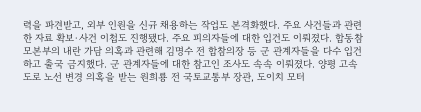력을 파견받고, 외부 인원을 신규 채용하는 작업도 본격화했다. 주요 사건들과 관련한 자료 확보·사건 이첩도 진행됐다. 주요 피의자들에 대한 입건도 이뤄졌다. 합동참모본부의 내란 가담 의혹과 관련해 김명수 전 합참의장 등 군 관계자들을 다수 입건하고 출국 금지했다. 군 관계자들에 대한 참고인 조사도 속속 이뤄졌다. 양평 고속도로 노선 변경 의혹을 받는 원희룡 전 국토교통부 장관, 도이치 모터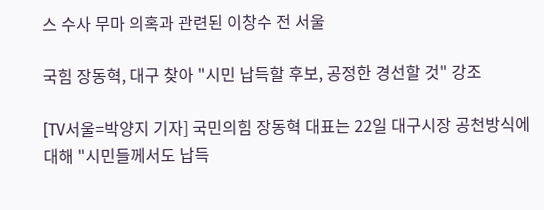스 수사 무마 의혹과 관련된 이창수 전 서울

국힘 장동혁, 대구 찾아 "시민 납득할 후보, 공정한 경선할 것" 강조

[TV서울=박양지 기자] 국민의힘 장동혁 대표는 22일 대구시장 공천방식에 대해 "시민들께서도 납득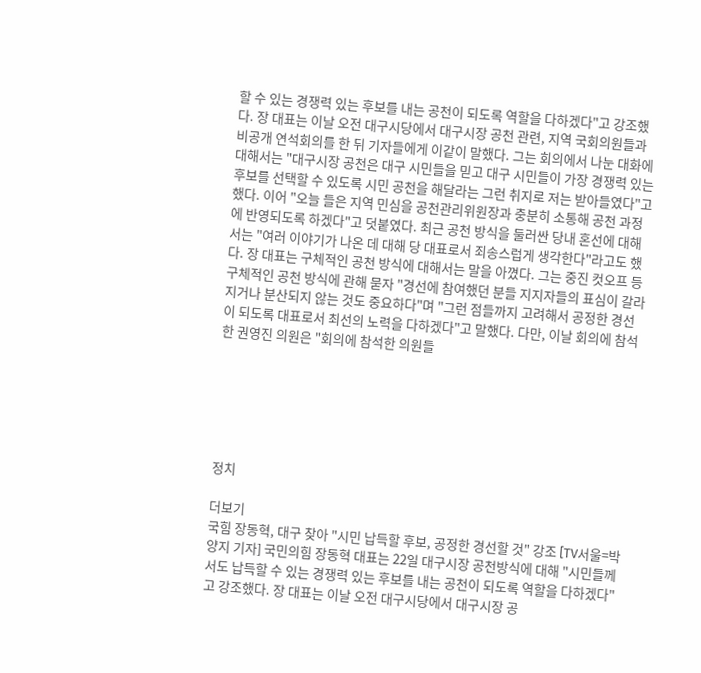할 수 있는 경쟁력 있는 후보를 내는 공천이 되도록 역할을 다하겠다"고 강조했다. 장 대표는 이날 오전 대구시당에서 대구시장 공천 관련, 지역 국회의원들과 비공개 연석회의를 한 뒤 기자들에게 이같이 말했다. 그는 회의에서 나눈 대화에 대해서는 "대구시장 공천은 대구 시민들을 믿고 대구 시민들이 가장 경쟁력 있는 후보를 선택할 수 있도록 시민 공천을 해달라는 그런 취지로 저는 받아들였다"고 했다. 이어 "오늘 들은 지역 민심을 공천관리위원장과 충분히 소통해 공천 과정에 반영되도록 하겠다"고 덧붙였다. 최근 공천 방식을 둘러싼 당내 혼선에 대해서는 "여러 이야기가 나온 데 대해 당 대표로서 죄송스럽게 생각한다"라고도 했다. 장 대표는 구체적인 공천 방식에 대해서는 말을 아꼈다. 그는 중진 컷오프 등 구체적인 공천 방식에 관해 묻자 "경선에 참여했던 분들 지지자들의 표심이 갈라지거나 분산되지 않는 것도 중요하다"며 "그런 점들까지 고려해서 공정한 경선이 되도록 대표로서 최선의 노력을 다하겠다"고 말했다. 다만, 이날 회의에 참석한 권영진 의원은 "회의에 참석한 의원들






정치

더보기
국힘 장동혁, 대구 찾아 "시민 납득할 후보, 공정한 경선할 것" 강조 [TV서울=박양지 기자] 국민의힘 장동혁 대표는 22일 대구시장 공천방식에 대해 "시민들께서도 납득할 수 있는 경쟁력 있는 후보를 내는 공천이 되도록 역할을 다하겠다"고 강조했다. 장 대표는 이날 오전 대구시당에서 대구시장 공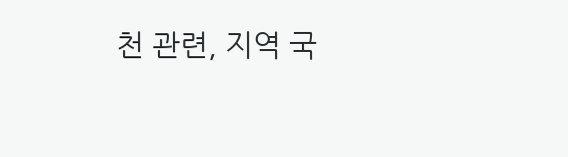천 관련, 지역 국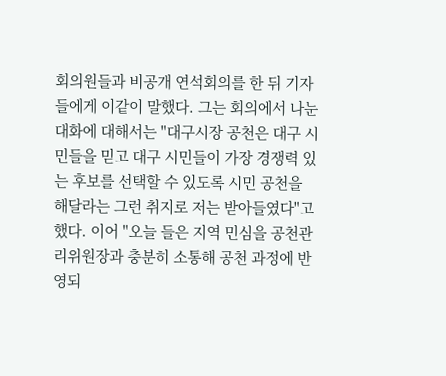회의원들과 비공개 연석회의를 한 뒤 기자들에게 이같이 말했다. 그는 회의에서 나눈 대화에 대해서는 "대구시장 공천은 대구 시민들을 믿고 대구 시민들이 가장 경쟁력 있는 후보를 선택할 수 있도록 시민 공천을 해달라는 그런 취지로 저는 받아들였다"고 했다. 이어 "오늘 들은 지역 민심을 공천관리위원장과 충분히 소통해 공천 과정에 반영되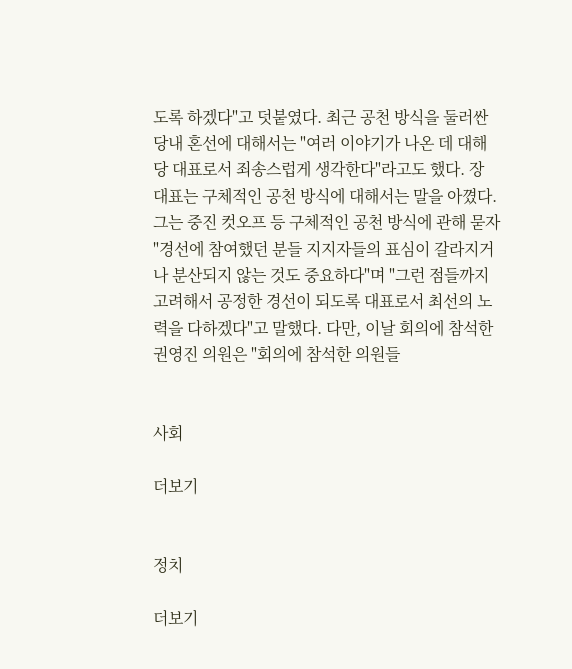도록 하겠다"고 덧붙였다. 최근 공천 방식을 둘러싼 당내 혼선에 대해서는 "여러 이야기가 나온 데 대해 당 대표로서 죄송스럽게 생각한다"라고도 했다. 장 대표는 구체적인 공천 방식에 대해서는 말을 아꼈다. 그는 중진 컷오프 등 구체적인 공천 방식에 관해 묻자 "경선에 참여했던 분들 지지자들의 표심이 갈라지거나 분산되지 않는 것도 중요하다"며 "그런 점들까지 고려해서 공정한 경선이 되도록 대표로서 최선의 노력을 다하겠다"고 말했다. 다만, 이날 회의에 참석한 권영진 의원은 "회의에 참석한 의원들


사회

더보기


정치

더보기